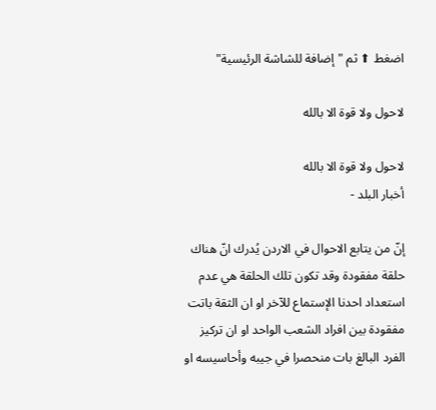اضغط ⬆ ثم "إضافة للشاشة الرئيسية"

لاحول ولا قوة الا بالله

لاحول ولا قوة الا بالله
أخبار البلد -

إنّ من يتابع الاحوال في الاردن يُدرك انّ هناك حلقة مفقودة وقد تكون تلك الحلقة هي عدم استعداد احدنا الإستماع للآخر او ان الثقة باتت مفقودة بين افراد الشعب الواحد او ان تركيز الفرد البالغ بات منحصرا في جيبه وأحاسيسه او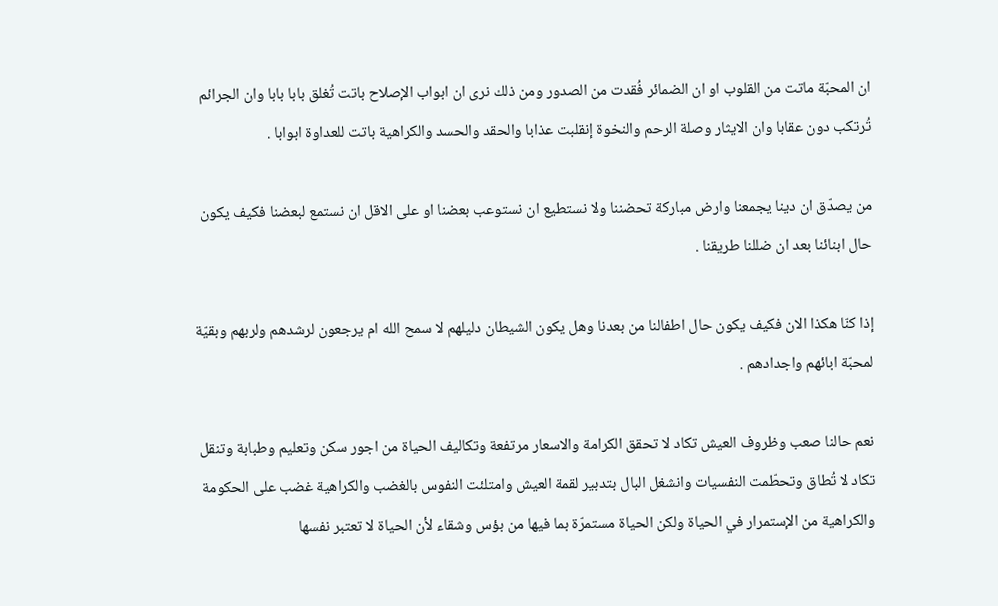ان المحبّة ماتت من القلوب او ان الضمائر فُقدت من الصدور ومن ذلك نرى ان ابواب الإصلاح باتت تُغلق بابا بابا وان الجرائم تُرتكب دون عقابا وان الايثار وصلة الرحم والنخوة إنقلبت عذابا والحقد والحسد والكراهية باتت للعداوة ابوابا .

من يصدّق ان دينا يجمعنا وارض مباركة تحضننا ولا نستطيع ان نستوعب بعضنا او على الاقل ان نستمع لبعضنا فكيف يكون حال ابنائنا بعد ان ضللنا طريقنا .

إذا كنّا هكذا الان فكيف يكون حال اطفالنا من بعدنا وهل يكون الشيطان دليلهم لا سمح الله ام يرجعون لرشدهم ولربهم وبقيّة لمحبّة ابائهم واجدادهم .

نعم حالنا صعب وظروف العيش تكاد لا تحقق الكرامة والاسعار مرتفعة وتكاليف الحياة من اجور سكن وتعليم وطبابة وتنقل تكاد لا تُطاق وتحطّمت النفسيات وانشغل البال بتدبير لقمة العيش وامتلئت النفوس بالغضب والكراهية غضب على الحكومة والكراهية من الإستمرار في الحياة ولكن الحياة مستمرّة بما فيها من بؤس وشقاء لأن الحياة لا تعتبر نفسها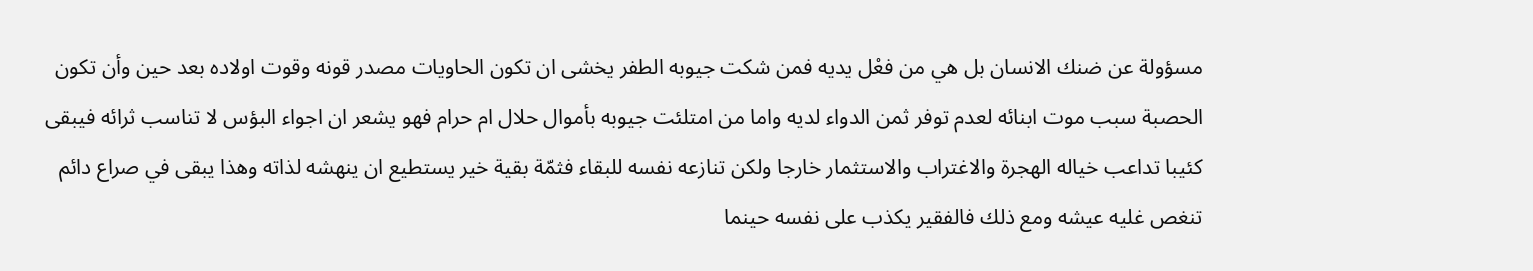مسؤولة عن ضنك الانسان بل هي من فعْل يديه فمن شكت جيوبه الطفر يخشى ان تكون الحاويات مصدر قونه وقوت اولاده بعد حين وأن تكون الحصبة سبب موت ابنائه لعدم توفر ثمن الدواء لديه واما من امتلئت جيوبه بأموال حلال ام حرام فهو يشعر ان اجواء البؤس لا تناسب ثرائه فيبقى كئيبا تداعب خياله الهجرة والاغتراب والاستثمار خارجا ولكن تنازعه نفسه للبقاء فثمّة بقية خير يستطيع ان ينهشه لذاته وهذا يبقى في صراع دائم تنغص غليه عيشه ومع ذلك فالفقير يكذب على نفسه حينما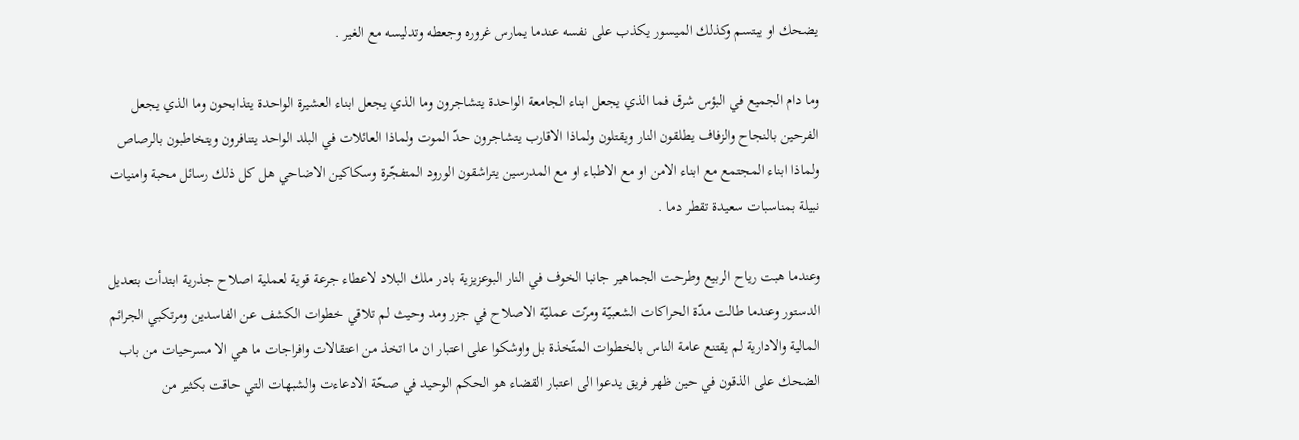يضحك او يبتسم وكذلك الميسور يكذب على نفسه عندما يمارس غروره وجعطه وتدليسه مع الغير .

وما دام الجميع في البؤس شرق فما الذي يجعل ابناء الجامعة الواحدة يتشاجرون وما الذي يجعل ابناء العشيرة الواحدة يتذابحون وما الذي يجعل الفرحين بالنجاح والزفاف يطلقون النار ويقتلون ولماذا الاقارب يتشاجرون حدّ الموت ولماذا العائلات في البلد الواحد يتنافرون ويتخاطبون بالرصاص ولماذا ابناء المجتمع مع ابناء الامن او مع الاطباء او مع المدرسين يتراشقون الورود المتفجّرة وسكاكين الاضاحي هل كل ذلك رسائل محبة وامنيات نبيلة بمناسبات سعيدة تقطر دما .

وعندما هبت رياح الربيع وطرحت الجماهير جانبا الخوف في النار البوعزيزية بادر ملك البلاد لاعطاء جرعة قوية لعملية اصلاح جذرية ابتدأت بتعديل الدستور وعندما طالت مدّة الحراكات الشعبيّة ومرّت عمليّة الاصلاح في جزر ومد وحيث لم تلاقي خطوات الكشف عن الفاسدين ومرتكبي الجرائم المالية والادارية لم يقتنع عامة الناس بالخطوات المتّخذة بل واوشكوا على اعتبار ان ما اتخذ من اعتقالات وافراجات ما هي الا مسرحيات من باب الضحك على الذقون في حين ظهر فريق يدعوا الى اعتبار القضاء هو الحكم الوحيد في صحّة الادعاءت والشبهات التي حاقت بكثير من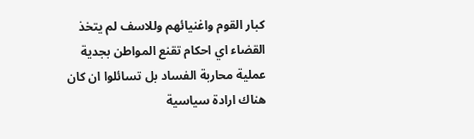كبار القوم واغنيائهم وللاسف لم يتخذ القضاء اي احكام تقنع المواطن بجدية عملية محاربة الفساد بل تسائلوا ان كان هناك ارادة سياسية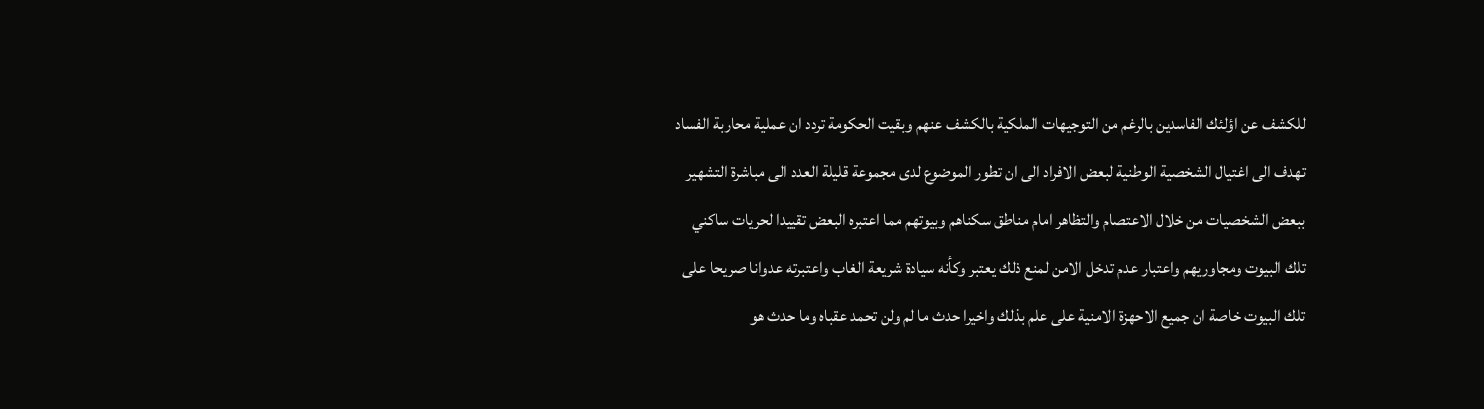للكشف عن اؤلئك الفاسدين بالرغم من التوجيهات الملكية بالكشف عنهم وبقيت الحكومة تردد ان عملية محاربة الفساد تهدف الى اغتيال الشخصية الوطنية لبعض الافراد الى ان تطور الموضوع لدى مجموعة قليلة العدد الى مباشرة التشهير ببعض الشخصيات من خلال الاعتصام والتظاهر امام مناطق سكناهم وبيوتهم مما اعتبره البعض تقييدا لحريات ساكني تلك البيوت ومجاوريهم واعتبار عدم تدخل الامن لمنع ذلك يعتبر وكأنه سيادة شريعة الغاب واعتبرته عدوانا صريحا على تلك البيوت خاصة ان جميع الاحهزة الامنية على علم بذلك واخيرا حدث ما لم ولن تحمد عقباه وما حدث هو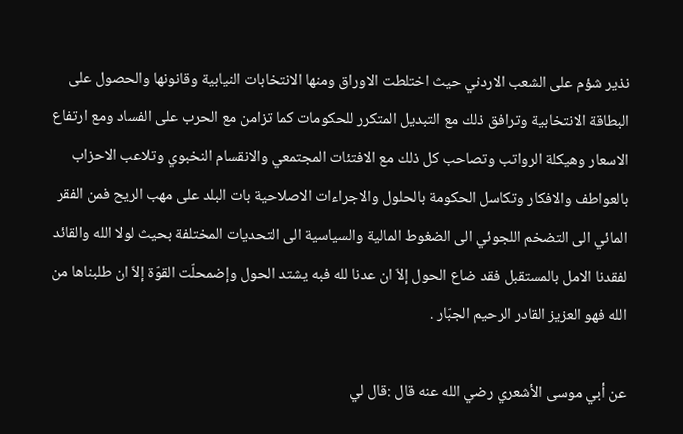نذير شؤم على الشعب الاردني حيث اختلطت الاوراق ومنها الانتخابات النيابية وقانونها والحصول على البطاقة الانتخابية وترافق ذلك مع التبديل المتكرر للحكومات كما تزامن مع الحرب على الفساد ومع ارتفاع الاسعار وهيكلة الرواتب وتصاحب كل ذلك مع الافتئات المجتمعي والانقسام النخبوي وتلاعب الاحزاب بالعواطف والافكار وتكاسل الحكومة بالحلول والاجراءات الاصلاحية بات البلد على مهب الريح فمن الفقر المائي الى التضخم اللجوئي الى الضغوط المالية والسياسية الى التحديات المختلفة بحيث لولا الله والقائد لفقدنا الامل بالمستقبل فقد ضاع الحول إلاّ ان عدنا لله فبه يشتد الحول وإضمحلّت القوّة إلاّ ان طلبناها من الله فهو العزيز القادر الرحيم الجبّار .

عن أبي موسى الأشعري رضي الله عنه قال :قال لي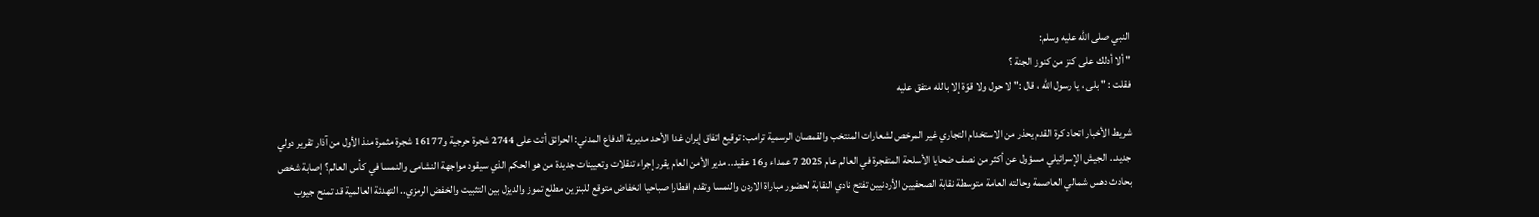النبي صلى الله عليه وسلم:
" ألا أدلك على كنز من كنوز الجنة ؟
فقلت : " بلى ، يا رسول الله ، قال :" لا حول ولا قوّة إلا بالله متفق عليه

شريط الأخبار اتحاد كرة القدم يحذر من الاستخدام التجاري غير المرخص لشعارات المنتخب والقمصان الرسمية ترامب: توقيع اتفاق إيران غدا الأحد مديرية الدفاع المدني: الحرائق أتت على 2744 شجرة حرجية و16177 شجرة مثمرة منذ الأول من آذار تقرير دولي جديد.. الجيش الإسرائيلي مسؤول عن أكثر من نصف ضحايا الأسلحة المتفجرة في العالم عام 2025 7 عمداء و16 عقيد.. مدير الأمن العام يقرر إجراء تنقلات وتعيينات جديدة من هو الحكم الذي سيقود مواجهة النشامى والنمسا في كأس العالم؟ إصابة شخص بحادث دهس شمالي العاصمة وحالته العامة متوسطة نقابة الصحفيين الأردنيين تفتح نادي النقابة لحضور مباراة الاردن والنمسا وتقدم افطارا صباحيا انخفاض متوقع للبنزين مطلع تموز والديزل بين التثبيت والخفض الرمزي.. التهدئة العالمية قد تمنح جيوب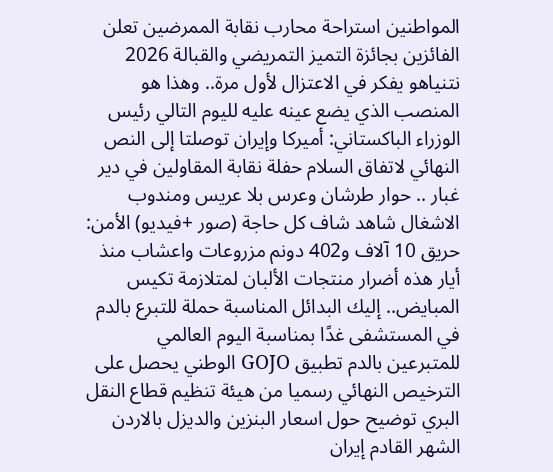المواطنين استراحة محارب نقابة الممرضين تعلن الفائزين بجائزة التميز التمريضي والقبالة 2026 نتنياهو يفكر في الاعتزال لأول مرة.. وهذا هو المنصب الذي يضع عينه عليه لليوم التالي رئيس الوزراء الباكستاني: أميركا وإيران توصلتا إلى النص النهائي لاتفاق السلام حفلة نقابة المقاولين في دير غبار .. حوار طرشان وعرس بلا عريس ومندوب الاشغال شاهد شاف كل حاجة (صور +فيديو) الأمن: حريق 10 آلاف و402 دونم مزروعات واعشاب منذ أيار هذه أضرار منتجات الألبان لمتلازمة تكيس المبايض.. إليك البدائل المناسبة حملة للتبرع بالدم في المستشفى غدًا بمناسبة اليوم العالمي للمتبرعين بالدم تطبيق GOJO الوطني يحصل على الترخيص النهائي رسميا من هيئة تنظيم قطاع النقل البري توضيح حول اسعار البنزين والديزل بالاردن الشهر القادم إيران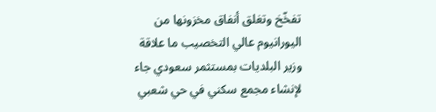تفخّخ وتغلق أنفاق مخزونها من اليورانيوم عالي التخصيب ما علاقة وزير البلديات بمستثمر سعودي جاء لإنشاء مجمع سكني في حي شعبي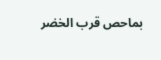بماحص قرب الخضر